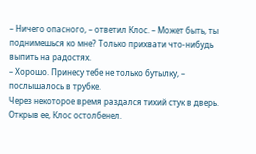– Ничего опасного, – ответил Клос. – Может быть, ты поднимешься ко мне? Только прихвати что-нибудь выпить на радостях.
– Хорошо. Принесу тебе не только бутылку, – послышалось в трубке.
Через некоторое время раздался тихий стук в дверь. Открыв ее, Клос остолбенел.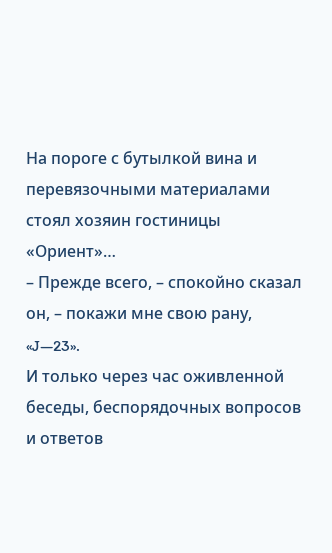На пороге с бутылкой вина и перевязочными материалами стоял хозяин гостиницы «Ориент»…
– Прежде всего, – спокойно сказал он, – покажи мне свою рану, «J—23».
И только через час оживленной беседы, беспорядочных вопросов и ответов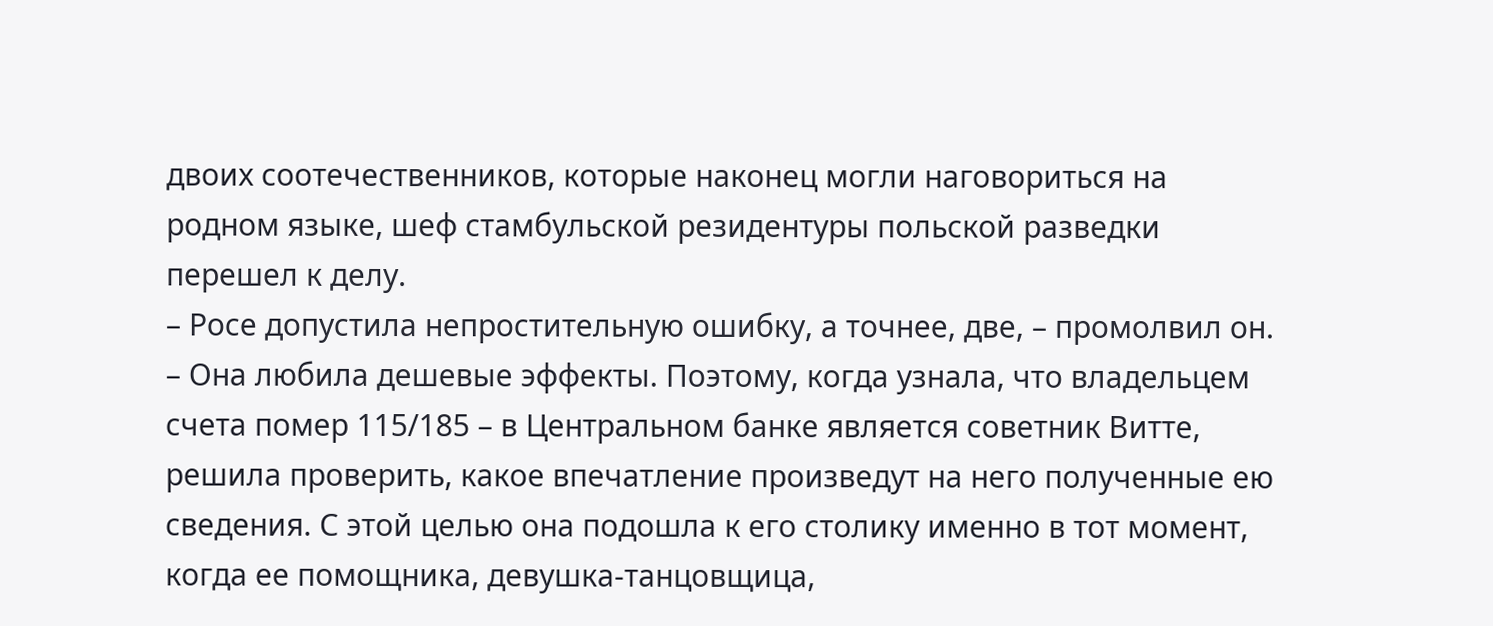двоих соотечественников, которые наконец могли наговориться на родном языке, шеф стамбульской резидентуры польской разведки перешел к делу.
– Росе допустила непростительную ошибку, а точнее, две, – промолвил он. – Она любила дешевые эффекты. Поэтому, когда узнала, что владельцем счета помер 115/185 – в Центральном банке является советник Витте, решила проверить, какое впечатление произведут на него полученные ею сведения. С этой целью она подошла к его столику именно в тот момент, когда ее помощника, девушка-танцовщица,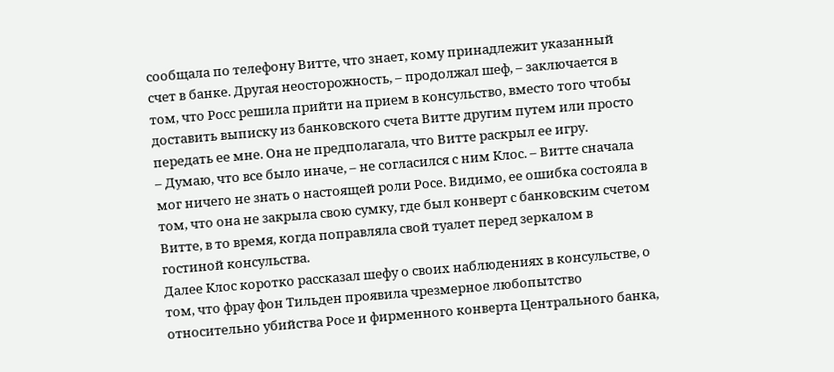сообщала по телефону Витте, что знает, кому принадлежит указанный счет в банке. Другая неосторожность, – продолжал шеф, – заключается в том, что Росс решила прийти на прием в консульство, вместо того чтобы доставить выписку из банковского счета Витте другим путем или просто передать ее мне. Она не предполагала, что Витте раскрыл ее игру.
– Думаю, что все было иначе, – не согласился с ним Клос. – Витте сначала мог ничего не знать о настоящей роли Росе. Видимо, ее ошибка состояла в том, что она не закрыла свою сумку, где был конверт с банковским счетом Витте, в то время, когда поправляла свой туалет перед зеркалом в гостиной консульства.
Далее Клос коротко рассказал шефу о своих наблюдениях в консульстве, о том, что фрау фон Тильден проявила чрезмерное любопытство относительно убийства Росе и фирменного конверта Центрального банка,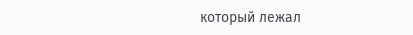который лежал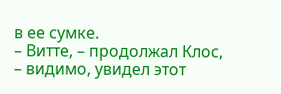в ее сумке.
– Витте, – продолжал Клос, – видимо, увидел этот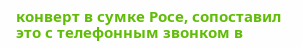конверт в сумке Росе, сопоставил это с телефонным звонком в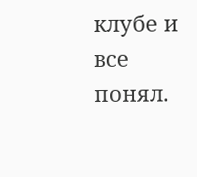клубе и все понял.